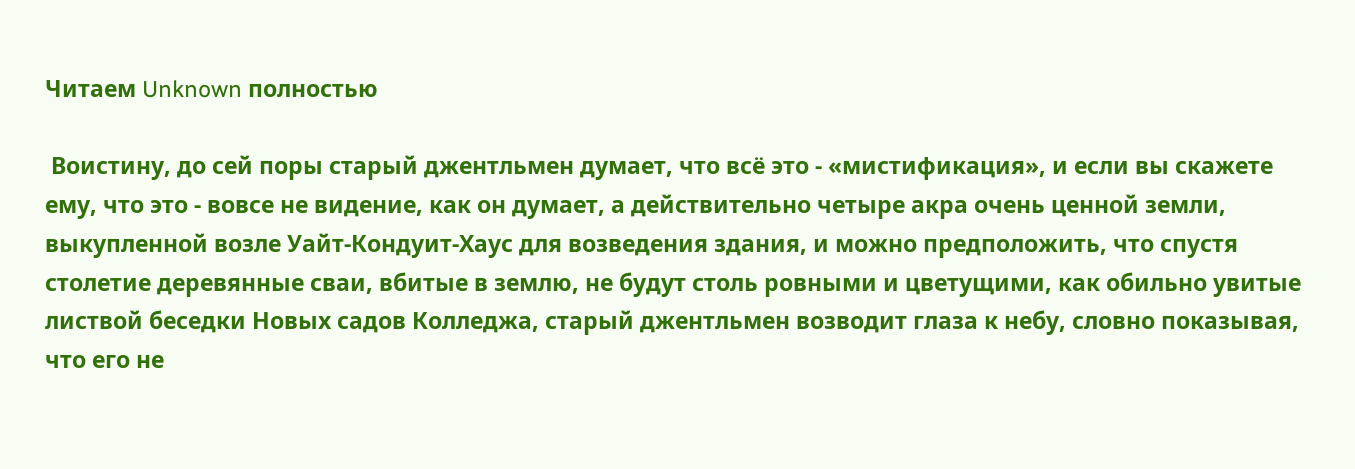Читаем Unknown полностью

 Воистину, до сей поры старый джентльмен думает, что всё это - «мистификация», и если вы скажете ему, что это - вовсе не видение, как он думает, а действительно четыре акра очень ценной земли, выкупленной возле Уайт-Кондуит-Хаус для возведения здания, и можно предположить, что спустя столетие деревянные сваи, вбитые в землю, не будут столь ровными и цветущими, как обильно увитые листвой беседки Новых садов Колледжа, старый джентльмен возводит глаза к небу, словно показывая, что его не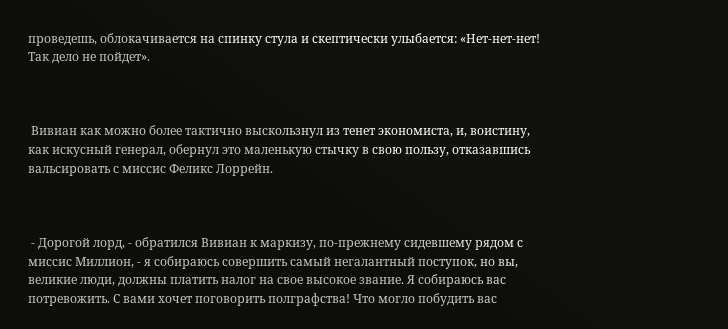проведешь, облокачивается на спинку стула и скептически улыбается: «Нет-нет-нет! Так дело не пойдет».



 Вивиан как можно более тактично выскользнул из тенет экономиста, и, воистину, как искусный генерал, обернул это маленькую стычку в свою пользу, отказавшись вальсировать с миссис Феликс Лоррейн.



 - Дорогой лорд, - обратился Вивиан к маркизу, по-прежнему сидевшему рядом с миссис Миллион, - я собираюсь совершить самый негалантный поступок, но вы, великие люди, должны платить налог на свое высокое звание. Я собираюсь вас потревожить. С вами хочет поговорить полграфства! Что могло побудить вас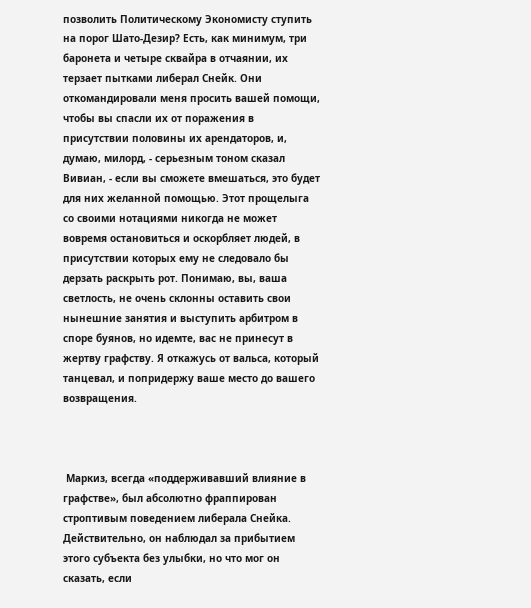позволить Политическому Экономисту ступить на порог Шато-Дезир? Есть, как минимум, три баронета и четыре сквайра в отчаянии, их терзает пытками либерал Снейк. Они откомандировали меня просить вашей помощи, чтобы вы спасли их от поражения в присутствии половины их арендаторов, и, думаю, милорд, - серьезным тоном сказал Вивиан, - если вы сможете вмешаться, это будет для них желанной помощью. Этот прощелыга со своими нотациями никогда не может вовремя остановиться и оскорбляет людей, в присутствии которых ему не следовало бы дерзать раскрыть рот. Понимаю, вы, ваша светлость, не очень склонны оставить свои нынешние занятия и выступить арбитром в споре буянов, но идемте, вас не принесут в жертву графству. Я откажусь от вальса, который танцевал, и попридержу ваше место до вашего возвращения.



 Маркиз, всегда «поддерживавший влияние в графстве», был абсолютно фраппирован строптивым поведением либерала Снейка. Действительно, он наблюдал за прибытием этого субъекта без улыбки, но что мог он сказать, если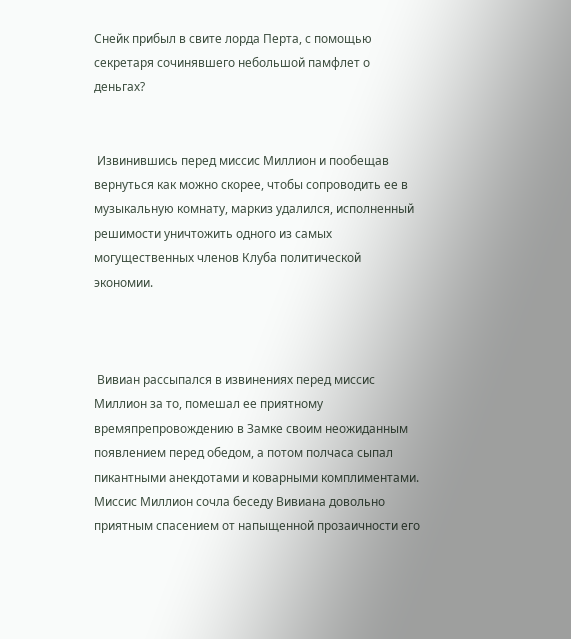Снейк прибыл в свите лорда Перта, с помощью секретаря сочинявшего небольшой памфлет о деньгах?


 Извинившись перед миссис Миллион и пообещав вернуться как можно скорее, чтобы сопроводить ее в музыкальную комнату, маркиз удалился, исполненный решимости уничтожить одного из самых могущественных членов Клуба политической экономии.



 Вивиан рассыпался в извинениях перед миссис Миллион за то, помешал ее приятному времяпрепровождению в Замке своим неожиданным появлением перед обедом, а потом полчаса сыпал пикантными анекдотами и коварными комплиментами. Миссис Миллион сочла беседу Вивиана довольно приятным спасением от напыщенной прозаичности его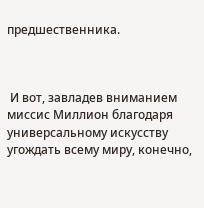предшественника.



 И вот, завладев вниманием миссис Миллион благодаря универсальному искусству угождать всему миру, конечно,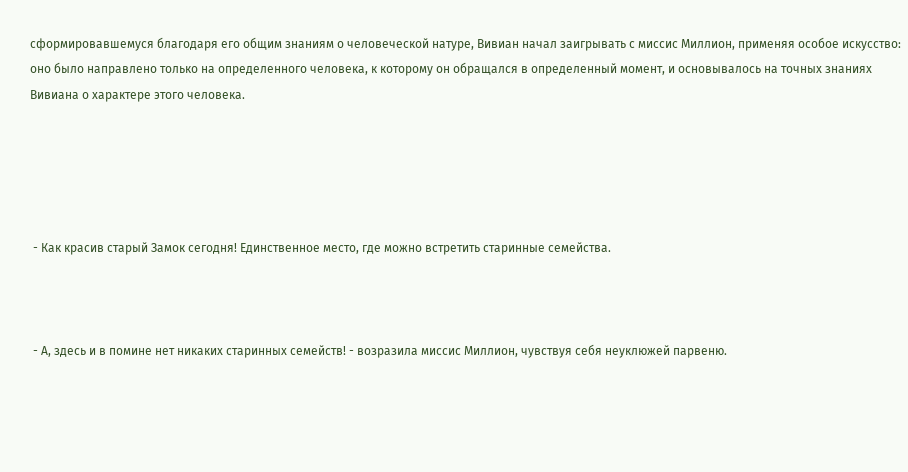сформировавшемуся благодаря его общим знаниям о человеческой натуре, Вивиан начал заигрывать с миссис Миллион, применяя особое искусство: оно было направлено только на определенного человека, к которому он обращался в определенный момент, и основывалось на точных знаниях Вивиана о характере этого человека.





 - Как красив старый Замок сегодня! Единственное место, где можно встретить старинные семейства.



 - А, здесь и в помине нет никаких старинных семейств! - возразила миссис Миллион, чувствуя себя неуклюжей парвеню.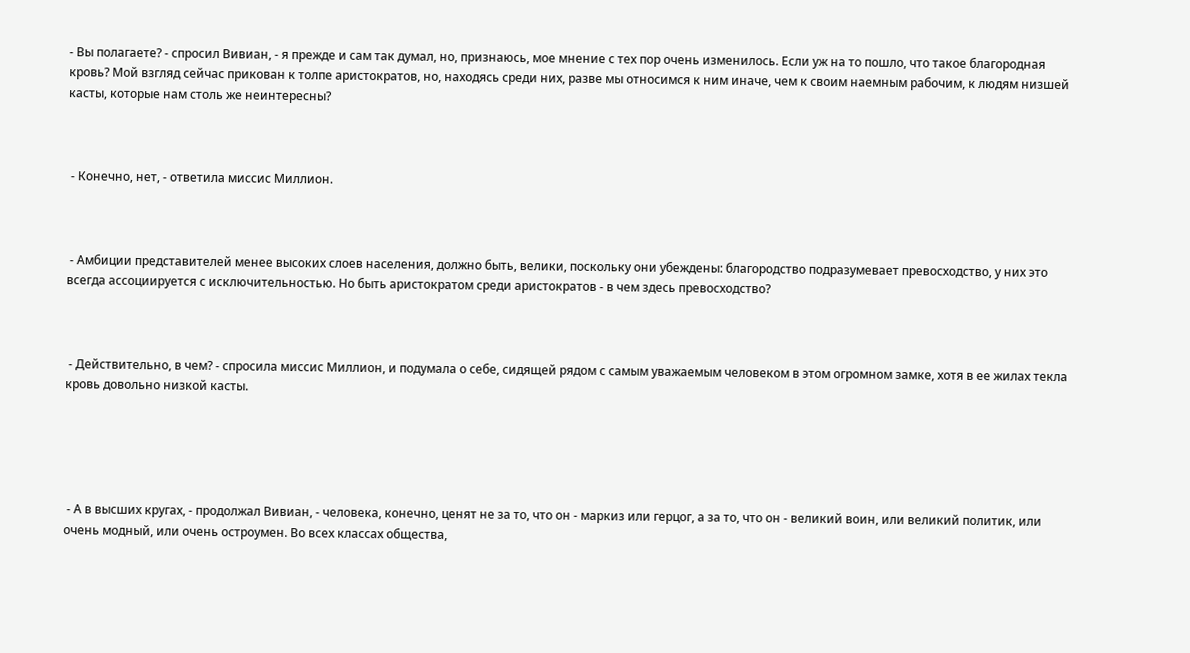- Вы полагаете? - спросил Вивиан, - я прежде и сам так думал, но, признаюсь, мое мнение с тех пор очень изменилось. Если уж на то пошло, что такое благородная кровь? Мой взгляд сейчас прикован к толпе аристократов, но, находясь среди них, разве мы относимся к ним иначе, чем к своим наемным рабочим, к людям низшей касты, которые нам столь же неинтересны?



 - Конечно, нет, - ответила миссис Миллион.



 - Амбиции представителей менее высоких слоев населения, должно быть, велики, поскольку они убеждены: благородство подразумевает превосходство, у них это всегда ассоциируется с исключительностью. Но быть аристократом среди аристократов - в чем здесь превосходство?



 - Действительно, в чем? - спросила миссис Миллион, и подумала о себе, сидящей рядом с самым уважаемым человеком в этом огромном замке, хотя в ее жилах текла кровь довольно низкой касты.





 - А в высших кругах, - продолжал Вивиан, - человека, конечно, ценят не за то, что он - маркиз или герцог, а за то, что он - великий воин, или великий политик, или очень модный, или очень остроумен. Во всех классах общества,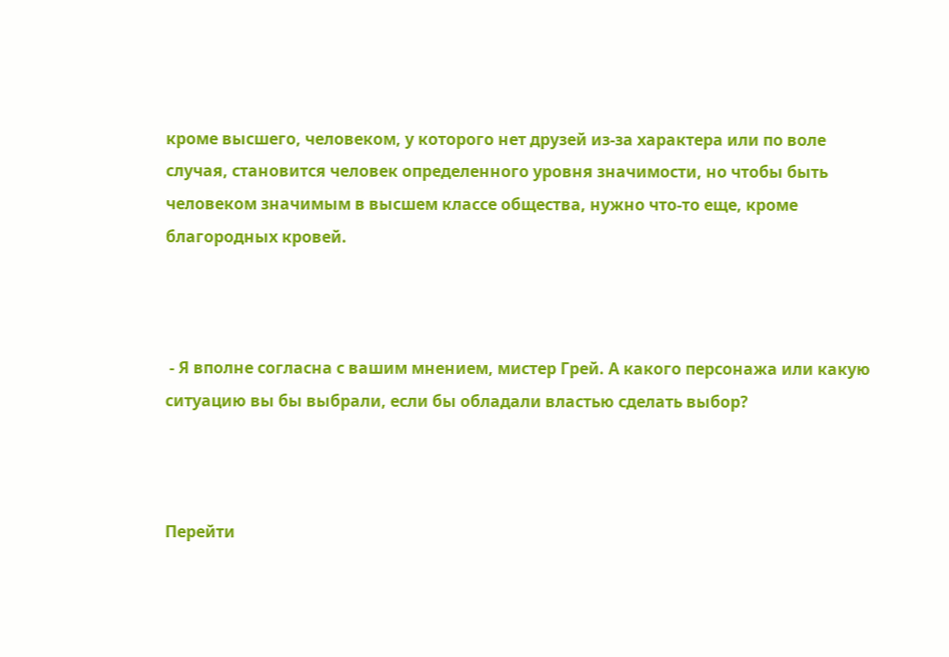кроме высшего, человеком, у которого нет друзей из-за характера или по воле случая, становится человек определенного уровня значимости, но чтобы быть человеком значимым в высшем классе общества, нужно что-то еще, кроме благородных кровей.



 - Я вполне согласна с вашим мнением, мистер Грей. А какого персонажа или какую ситуацию вы бы выбрали, если бы обладали властью сделать выбор?



Перейти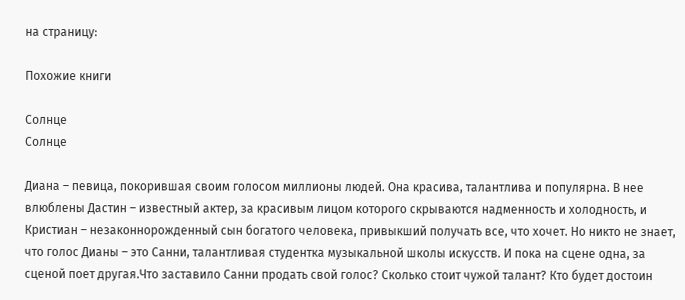на страницу:

Похожие книги

Солнце
Солнце

Диана – певица, покорившая своим голосом миллионы людей. Она красива, талантлива и популярна. В нее влюблены Дастин – известный актер, за красивым лицом которого скрываются надменность и холодность, и Кристиан – незаконнорожденный сын богатого человека, привыкший получать все, что хочет. Но никто не знает, что голос Дианы – это Санни, талантливая студентка музыкальной школы искусств. И пока на сцене одна, за сценой поет другая.Что заставило Санни продать свой голос? Сколько стоит чужой талант? Кто будет достоин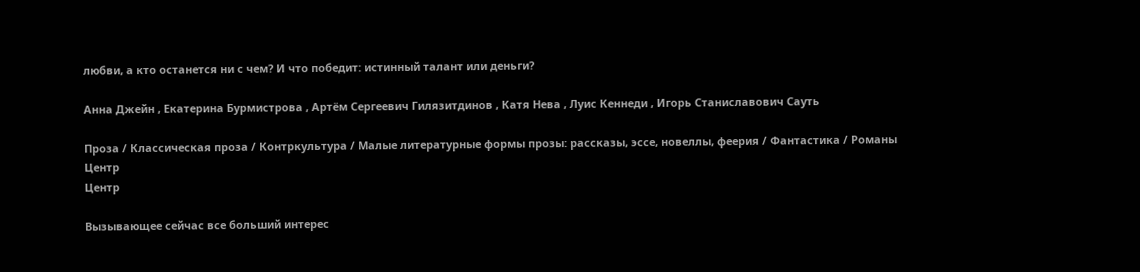любви, а кто останется ни с чем? И что победит: истинный талант или деньги?

Анна Джейн , Екатерина Бурмистрова , Артём Сергеевич Гилязитдинов , Катя Нева , Луис Кеннеди , Игорь Станиславович Сауть

Проза / Классическая проза / Контркультура / Малые литературные формы прозы: рассказы, эссе, новеллы, феерия / Фантастика / Романы
Центр
Центр

Вызывающее сейчас все больший интерес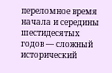переломное время начала и середины шестидесятых годов — сложный исторический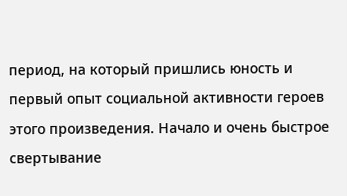период, на который пришлись юность и первый опыт социальной активности героев этого произведения. Начало и очень быстрое свертывание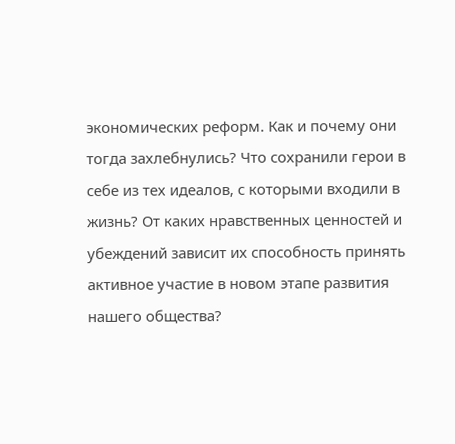экономических реформ. Как и почему они тогда захлебнулись? Что сохранили герои в себе из тех идеалов, с которыми входили в жизнь? От каких нравственных ценностей и убеждений зависит их способность принять активное участие в новом этапе развития нашего общества?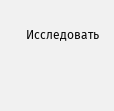Исследовать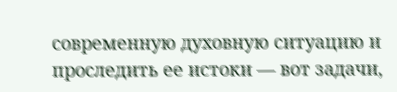современную духовную ситуацию и проследить ее истоки — вот задачи,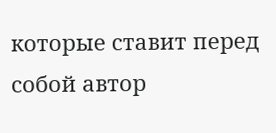которые ставит перед собой автор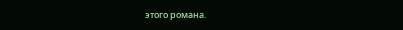этого романа.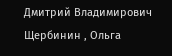Дмитрий Владимирович Щербинин , Ольга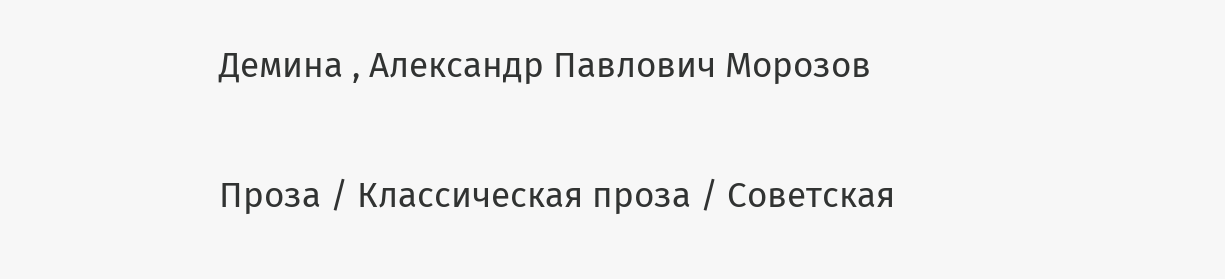Демина , Александр Павлович Морозов

Проза / Классическая проза / Советская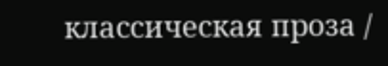классическая проза /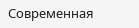Современная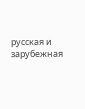русская и зарубежная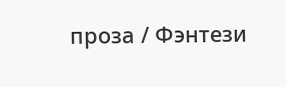проза / Фэнтези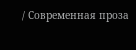/ Современная проза